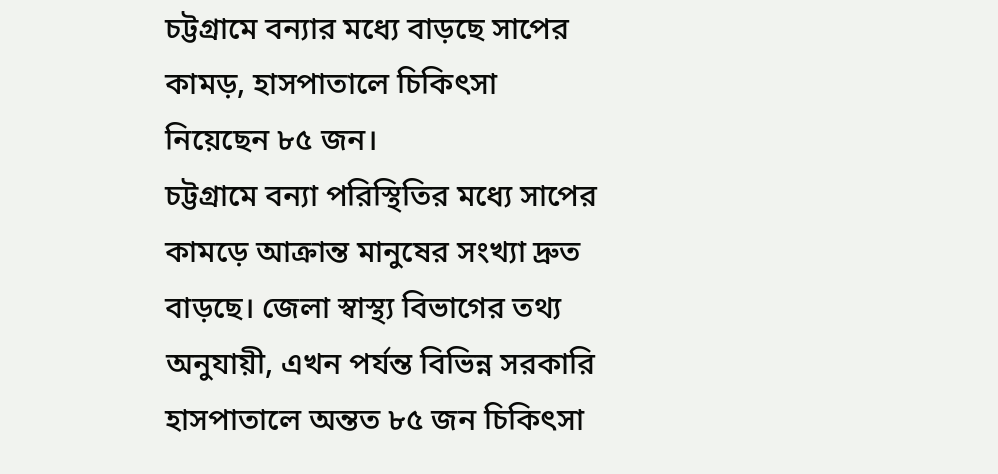চট্টগ্রামে বন্যার মধ্যে বাড়ছে সাপের কামড়, হাসপাতালে চিকিৎসা নিয়েছেন ৮৫ জন।
চট্টগ্রামে বন্যা পরিস্থিতির মধ্যে সাপের কামড়ে আক্রান্ত মানুষের সংখ্যা দ্রুত বাড়ছে। জেলা স্বাস্থ্য বিভাগের তথ্য অনুযায়ী, এখন পর্যন্ত বিভিন্ন সরকারি হাসপাতালে অন্তত ৮৫ জন চিকিৎসা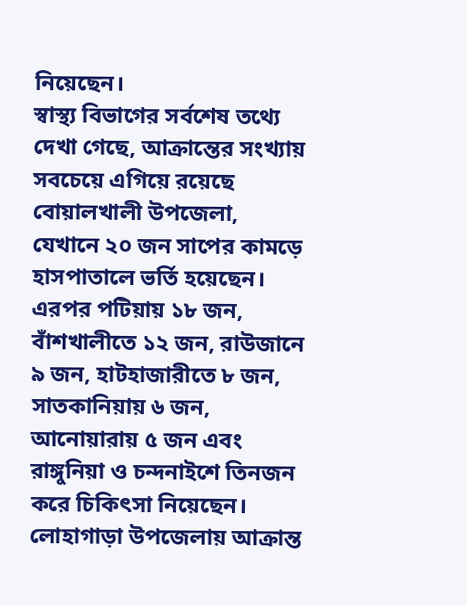নিয়েছেন।
স্বাস্থ্য বিভাগের সর্বশেষ তথ্যে দেখা গেছে, আক্রান্তের সংখ্যায় সবচেয়ে এগিয়ে রয়েছে বোয়ালখালী উপজেলা, যেখানে ২০ জন সাপের কামড়ে হাসপাতালে ভর্তি হয়েছেন। এরপর পটিয়ায় ১৮ জন, বাঁশখালীতে ১২ জন, রাউজানে ৯ জন, হাটহাজারীতে ৮ জন, সাতকানিয়ায় ৬ জন, আনোয়ারায় ৫ জন এবং রাঙ্গুনিয়া ও চন্দনাইশে তিনজন করে চিকিৎসা নিয়েছেন। লোহাগাড়া উপজেলায় আক্রান্ত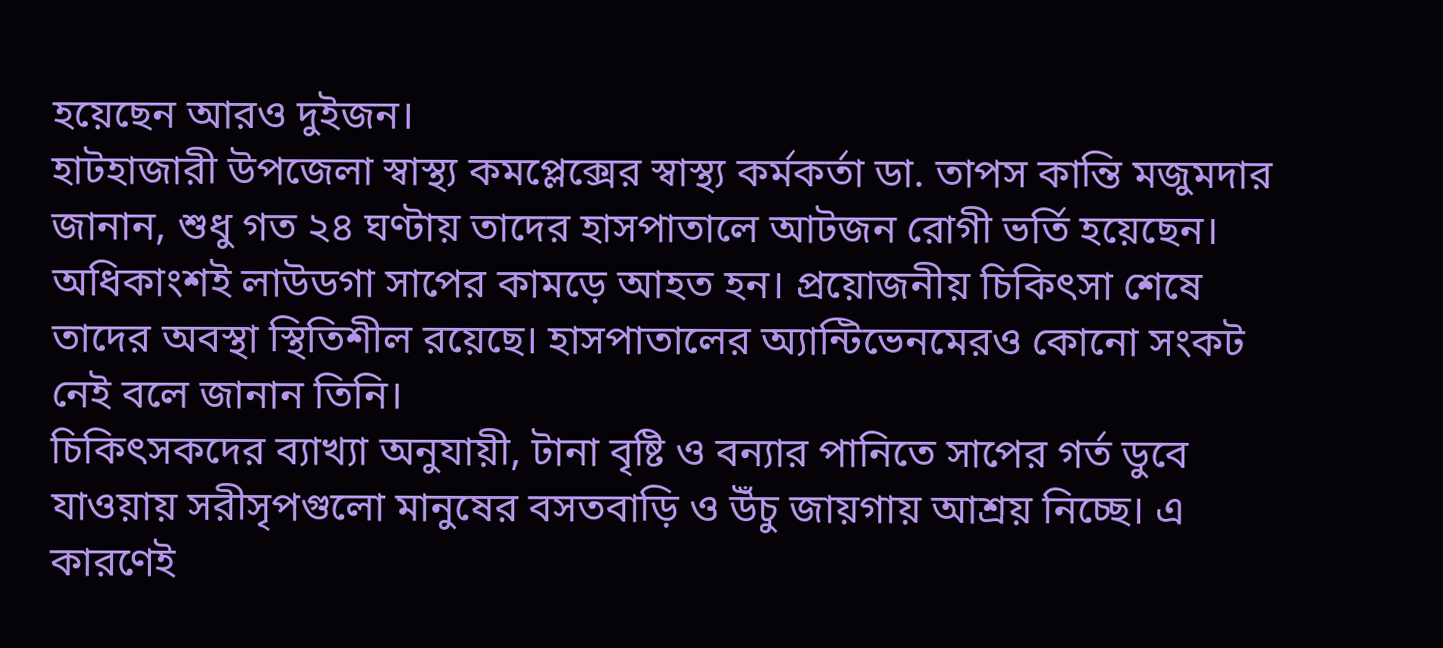হয়েছেন আরও দুইজন।
হাটহাজারী উপজেলা স্বাস্থ্য কমপ্লেক্সের স্বাস্থ্য কর্মকর্তা ডা. তাপস কান্তি মজুমদার জানান, শুধু গত ২৪ ঘণ্টায় তাদের হাসপাতালে আটজন রোগী ভর্তি হয়েছেন। অধিকাংশই লাউডগা সাপের কামড়ে আহত হন। প্রয়োজনীয় চিকিৎসা শেষে তাদের অবস্থা স্থিতিশীল রয়েছে। হাসপাতালের অ্যান্টিভেনমেরও কোনো সংকট নেই বলে জানান তিনি।
চিকিৎসকদের ব্যাখ্যা অনুযায়ী, টানা বৃষ্টি ও বন্যার পানিতে সাপের গর্ত ডুবে যাওয়ায় সরীসৃপগুলো মানুষের বসতবাড়ি ও উঁচু জায়গায় আশ্রয় নিচ্ছে। এ কারণেই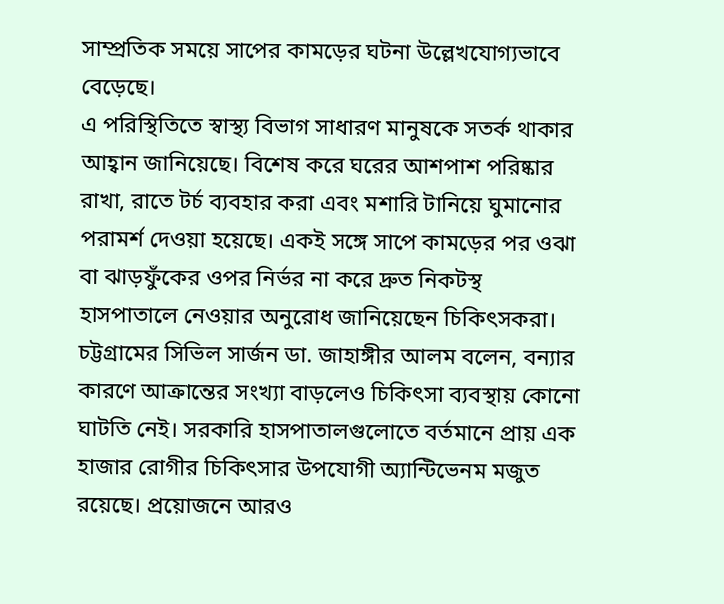সাম্প্রতিক সময়ে সাপের কামড়ের ঘটনা উল্লেখযোগ্যভাবে বেড়েছে।
এ পরিস্থিতিতে স্বাস্থ্য বিভাগ সাধারণ মানুষকে সতর্ক থাকার আহ্বান জানিয়েছে। বিশেষ করে ঘরের আশপাশ পরিষ্কার রাখা, রাতে টর্চ ব্যবহার করা এবং মশারি টানিয়ে ঘুমানোর পরামর্শ দেওয়া হয়েছে। একই সঙ্গে সাপে কামড়ের পর ওঝা বা ঝাড়ফুঁকের ওপর নির্ভর না করে দ্রুত নিকটস্থ হাসপাতালে নেওয়ার অনুরোধ জানিয়েছেন চিকিৎসকরা।
চট্টগ্রামের সিভিল সার্জন ডা. জাহাঙ্গীর আলম বলেন, বন্যার কারণে আক্রান্তের সংখ্যা বাড়লেও চিকিৎসা ব্যবস্থায় কোনো ঘাটতি নেই। সরকারি হাসপাতালগুলোতে বর্তমানে প্রায় এক হাজার রোগীর চিকিৎসার উপযোগী অ্যান্টিভেনম মজুত রয়েছে। প্রয়োজনে আরও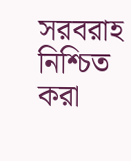সরবরাহ নিশ্চিত করা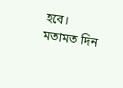হবে।
মতামত দিন